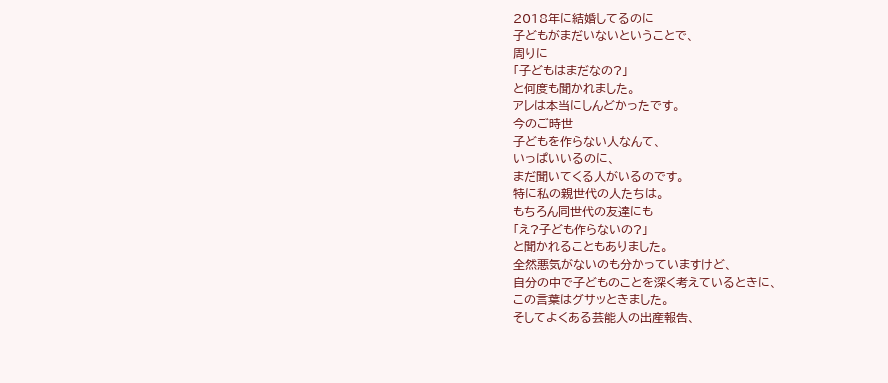2018年に結婚してるのに
子どもがまだいないということで、
周りに
「子どもはまだなの?」
と何度も聞かれました。
アレは本当にしんどかったです。
今のご時世
子どもを作らない人なんて、
いっぱいいるのに、
まだ聞いてくる人がいるのです。
特に私の親世代の人たちは。
もちろん同世代の友達にも
「え?子ども作らないの?」
と聞かれることもありました。
全然悪気がないのも分かっていますけど、
自分の中で子どものことを深く考えているときに、
この言葉はグサッときました。
そしてよくある芸能人の出産報告、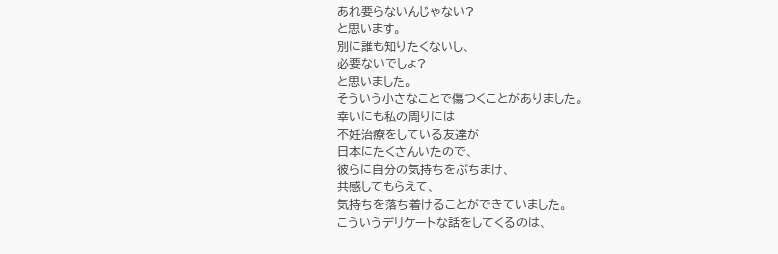あれ要らないんじゃない?
と思います。
別に誰も知りたくないし、
必要ないでしょ?
と思いました。
そういう小さなことで傷つくことがありました。
幸いにも私の周りには
不妊治療をしている友達が
日本にたくさんいたので、
彼らに自分の気持ちをぶちまけ、
共感してもらえて、
気持ちを落ち着けることができていました。
こういうデリケートな話をしてくるのは、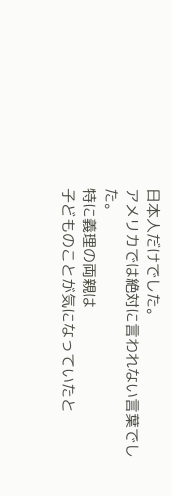日本人だけでした。
アメリカでは絶対に言われない言葉でした。
特に義理の両親は
子どものことが気になっていたと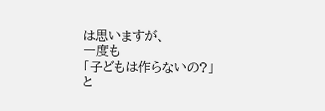は思いますが、
一度も
「子どもは作らないの?」
と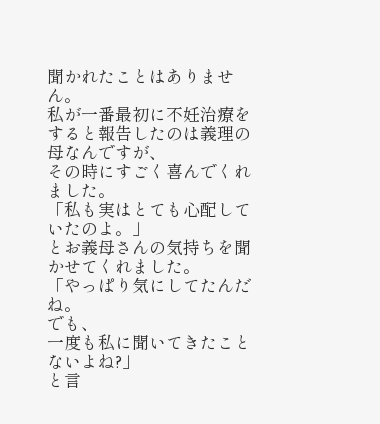聞かれたことはありません。
私が一番最初に不妊治療をすると報告したのは義理の母なんですが、
その時にすごく喜んでくれました。
「私も実はとても心配していたのよ。」
とお義母さんの気持ちを聞かせてくれました。
「やっぱり気にしてたんだね。
でも、
一度も私に聞いてきたことないよね?」
と言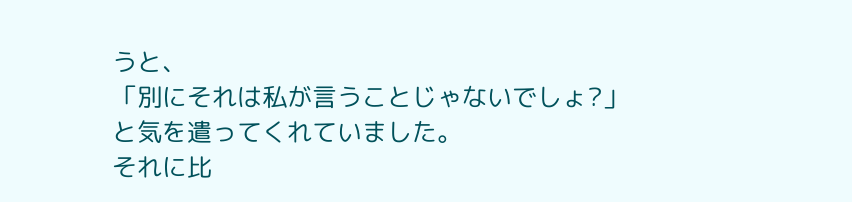うと、
「別にそれは私が言うことじゃないでしょ?」
と気を遣ってくれていました。
それに比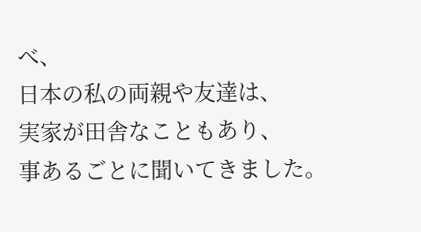べ、
日本の私の両親や友達は、
実家が田舎なこともあり、
事あるごとに聞いてきました。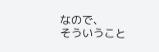なので、
そういうこと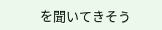を聞いてきそう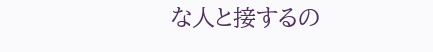な人と接するの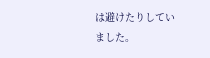は避けたりしていました。